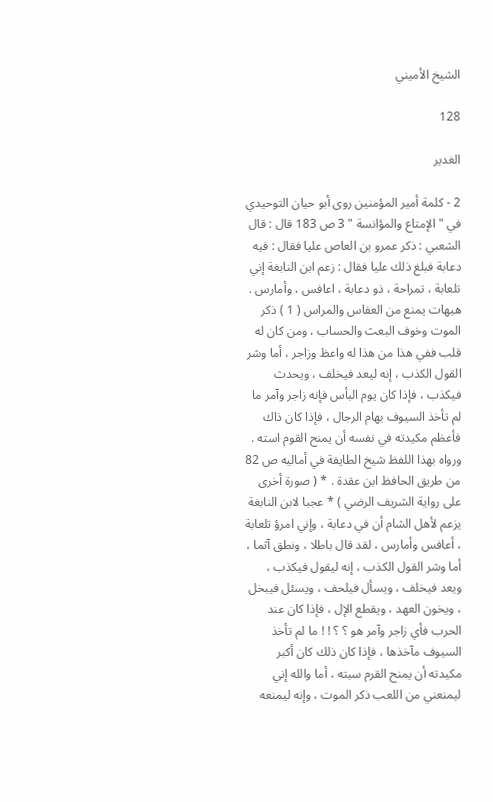الشيخ الأميني

128

الغدير

2 - كلمة أمير المؤمنين روى أبو حيان التوحيدي في " الإمتاع والمؤانسة " 3 ص 183 قال : قال الشعبي : ذكر عمرو بن العاص عليا فقال : فيه دعابة فبلغ ذلك عليا فقال : زعم ابن النابغة إني تلعابة ، تمراحة ، ذو دعابة ، اعافس ، وأمارس . هيهات يمنع من العفاس والمراس ( 1 ) ذكر الموت وخوف البعث والحساب ، ومن كان له قلب ففي هذا من هذا له واعظ وزاجر ، أما وشر القول الكذب ، إنه ليعد فيخلف ، ويحدث فيكذب ، فإذا كان يوم البأس فإنه زاجر وآمر ما لم تأخذ السيوف بهام الرجال ، فإذا كان ذاك فأعظم مكيدته في نفسه أن يمنح القوم استه . ورواه بهذا اللفظ شيخ الطايفة في أماليه ص 82 من طريق الحافظ ابن عقدة . * ( صورة أخرى على رواية الشريف الرضي ) * عجبا لابن النابغة يزعم لأهل الشام أن في دعابة ، وإني امرؤ تلعابة ، أعافس وأمارس ، لقد قال باطلا ، ونطق آثما ، أما وشر القول الكذب ، إنه ليقول فيكذب ، ويعد فيخلف ، ويسأل فيلحف ، ويسئل فيبخل ، ويخون العهد ، ويقطع الإل ، فإذا كان عند الحرب فأي زاجر وآمر هو ؟ ؟ ! ! ما لم تأخذ السيوف مآخذها ، فإذا كان ذلك كان أكبر مكيدته أن يمنح القرم سبته ، أما والله إني ليمنعني من اللعب ذكر الموت ، وإنه ليمنعه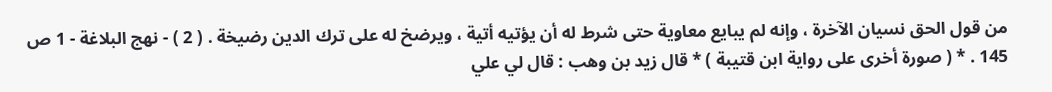من قول الحق نسيان الآخرة ، وإنه لم يبايع معاوية حتى شرط له أن يؤتيه أتية ، ويرضخ له على ترك الدين رضيخة . ( 2 ) - نهج البلاغة - 1 ص 145 . * ( صورة أخرى على رواية ابن قتيبة ) * قال زيد بن وهب : قال لي علي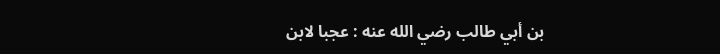بن أبي طالب رضي الله عنه : عجبا لابن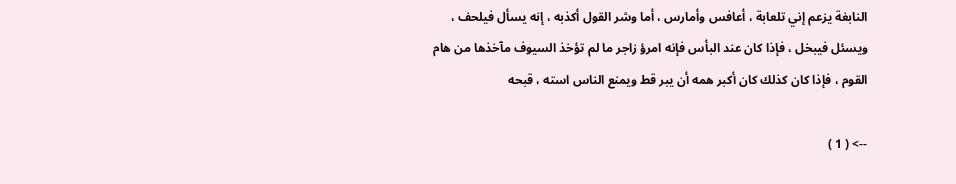النابغة يزعم إني تلعابة ، أعافس وأمارس ، أما وشر القول أكذبه ، إنه يسأل فيلحف ، ويسئل فيبخل ، فإذا كان عند البأس فإنه امرؤ زاجر ما لم تؤخذ السيوف مآخذها من هام القوم ، فإذا كان كذلك كان أكبر همه أن يبر قط ويمنع الناس استه ، قبحه

--> ( 1 )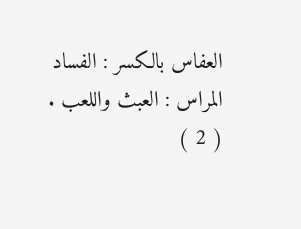العفاس بالكسر : الفساد المراس : العبث واللعب . ( 2 )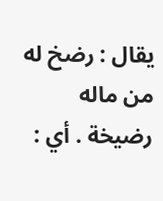يقال : رضخ له من ماله رضيخة . أي :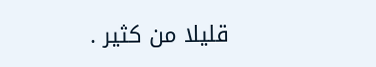قليلا من كثير .